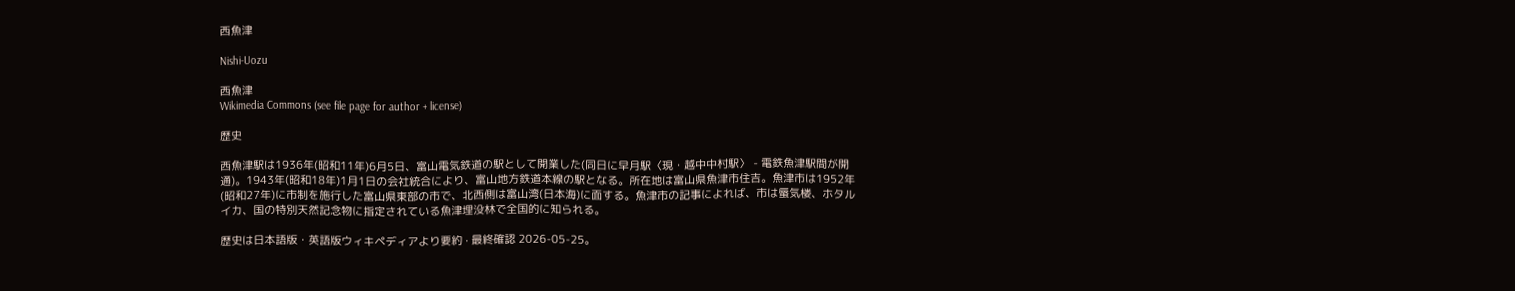西魚津

Nishi-Uozu

西魚津
Wikimedia Commons (see file page for author + license)

歴史

西魚津駅は1936年(昭和11年)6月5日、富山電気鉄道の駅として開業した(同日に早月駅〈現・越中中村駅〉 - 電鉄魚津駅間が開通)。1943年(昭和18年)1月1日の会社統合により、富山地方鉄道本線の駅となる。所在地は富山県魚津市住吉。魚津市は1952年(昭和27年)に市制を施行した富山県東部の市で、北西側は富山湾(日本海)に面する。魚津市の記事によれば、市は蜃気楼、ホタルイカ、国の特別天然記念物に指定されている魚津埋没林で全国的に知られる。

歴史は日本語版・英語版ウィキペディアより要約 · 最終確認 2026-05-25。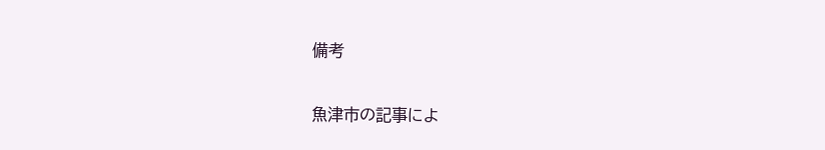備考

魚津市の記事によ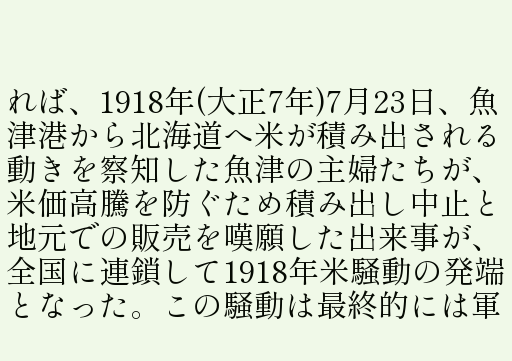れば、1918年(大正7年)7月23日、魚津港から北海道へ米が積み出される動きを察知した魚津の主婦たちが、米価高騰を防ぐため積み出し中止と地元での販売を嘆願した出来事が、全国に連鎖して1918年米騒動の発端となった。この騒動は最終的には軍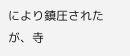により鎮圧されたが、寺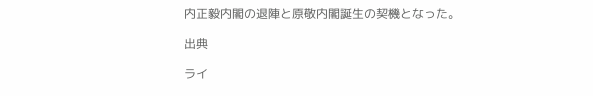内正毅内閣の退陣と原敬内閣誕生の契機となった。

出典

ライ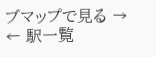ブマップで見る → ← 駅一覧